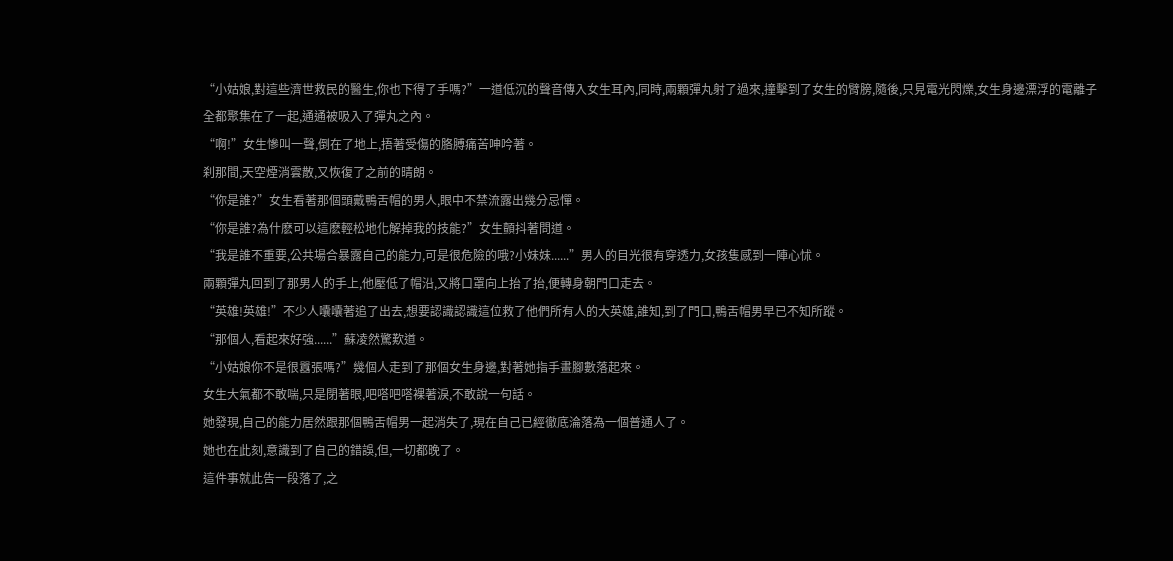“小姑娘,對這些濟世救民的醫生,你也下得了手嗎?”一道低沉的聲音傳入女生耳內,同時,兩顆彈丸射了過來,撞擊到了女生的臂膀,隨後,只見電光閃爍,女生身邊漂浮的電離子全都聚集在了一起,通通被吸入了彈丸之內。
“啊!”女生慘叫一聲,倒在了地上,捂著受傷的胳膊痛苦呻吟著。
刹那間,天空煙消雲散,又恢復了之前的晴朗。
“你是誰?”女生看著那個頭戴鴨舌帽的男人,眼中不禁流露出幾分忌憚。
“你是誰?為什麽可以這麽輕松地化解掉我的技能?”女生顫抖著問道。
“我是誰不重要,公共場合暴露自己的能力,可是很危險的哦?小妹妹......”男人的目光很有穿透力,女孩隻感到一陣心怵。
兩顆彈丸回到了那男人的手上,他壓低了帽沿,又將口罩向上抬了抬,便轉身朝門口走去。
“英雄!英雄!”不少人囔囔著追了出去,想要認識認識這位救了他們所有人的大英雄,誰知,到了門口,鴨舌帽男早已不知所蹤。
“那個人,看起來好強......”蘇凌然驚歎道。
“小姑娘你不是很囂張嗎?”幾個人走到了那個女生身邊,對著她指手畫腳數落起來。
女生大氣都不敢喘,只是閉著眼,吧嗒吧嗒裸著淚,不敢說一句話。
她發現,自己的能力居然跟那個鴨舌帽男一起消失了,現在自己已經徹底淪落為一個普通人了。
她也在此刻,意識到了自己的錯誤,但,一切都晚了。
這件事就此告一段落了,之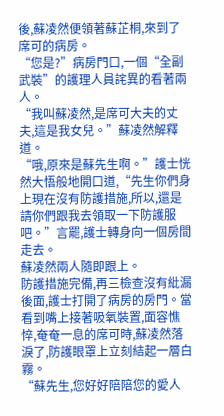後,蘇凌然便領著蘇芷桐,來到了席可的病房。
“您是?”病房門口,一個“全副武裝”的護理人員詫異的看著兩人。
“我叫蘇凌然,是席可大夫的丈夫,這是我女兒。”蘇凌然解釋道。
“哦,原來是蘇先生啊。”護士恍然大悟般地開口道,“先生你們身上現在沒有防護措施,所以,還是請你們跟我去領取一下防護服吧。”言罷,護士轉身向一個房間走去。
蘇凌然兩人隨即跟上。
防護措施完備,再三檢查沒有紕漏後面,護士打開了病房的房門。當看到嘴上接著吸氧裝置,面容憔悴,奄奄一息的席可時,蘇凌然落淚了,防護眼罩上立刻結起一層白霧。
“蘇先生,您好好陪陪您的愛人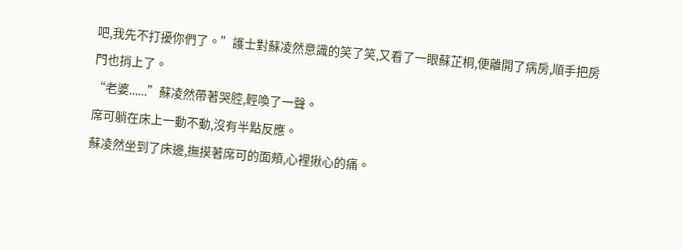吧,我先不打擾你們了。”護士對蘇凌然意識的笑了笑,又看了一眼蘇芷桐,便離開了病房,順手把房門也捎上了。
“老婆......”蘇凌然帶著哭腔,輕喚了一聲。
席可躺在床上一動不動,沒有半點反應。
蘇凌然坐到了床邊,撫摸著席可的面頰,心裡揪心的痛。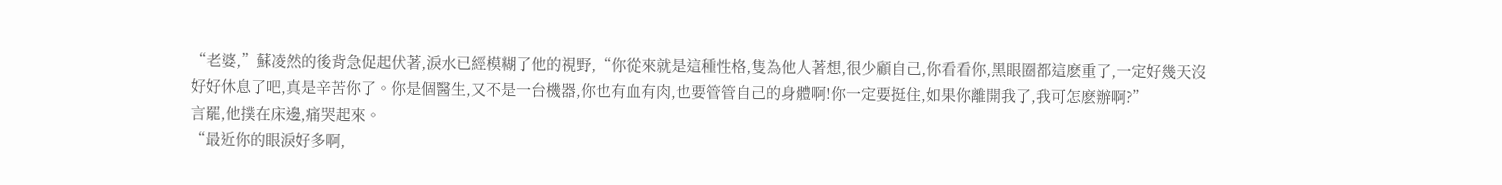“老婆,”蘇凌然的後背急促起伏著,淚水已經模糊了他的視野,“你從來就是這種性格,隻為他人著想,很少顧自己,你看看你,黑眼圈都這麽重了,一定好幾天沒好好休息了吧,真是辛苦你了。你是個醫生,又不是一台機器,你也有血有肉,也要管管自己的身體啊!你一定要挺住,如果你離開我了,我可怎麽辦啊?”
言罷,他撲在床邊,痛哭起來。
“最近你的眼淚好多啊,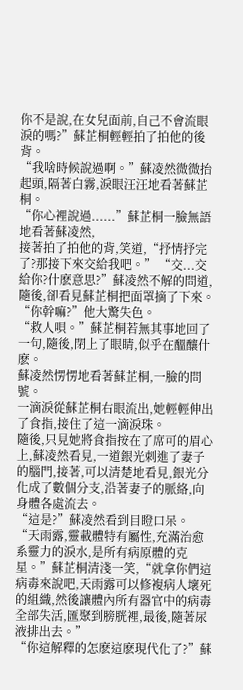你不是說,在女兒面前,自己不會流眼淚的嗎?”蘇芷桐輕輕拍了拍他的後背。
“我啥時候說過啊。”蘇凌然微微抬起頭,隔著白霧,淚眼汪汪地看著蘇芷桐。
“你心裡說過......”蘇芷桐一臉無語地看著蘇凌然,
接著拍了拍他的背,笑道,“抒情抒完了?那接下來交給我吧。” “交...交給你?什麽意思?”蘇凌然不解的問道,隨後,卻看見蘇芷桐把面罩摘了下來。
“你幹嘛?”他大驚失色。
“救人唄。”蘇芷桐若無其事地回了一句,隨後,閉上了眼睛,似乎在醞釀什麽。
蘇凌然愣愣地看著蘇芷桐,一臉的問號。
一滴淚從蘇芷桐右眼流出,她輕輕伸出了食指,接住了這一滴淚珠。
隨後,只見她將食指按在了席可的眉心上,蘇凌然看見,一道銀光刺進了妻子的腦門,接著,可以清楚地看見,銀光分化成了數個分支,沿著妻子的脈絡,向身體各處流去。
“這是?”蘇凌然看到目瞪口呆。
“天雨露,靈載體特有屬性,充滿治愈系靈力的淚水,是所有病原體的克星。”蘇芷桐清淺一笑,“就拿你們這病毒來說吧,天雨露可以修複病人壞死的組織,然後讓體內所有器官中的病毒全部失活,匯聚到膀胱裡,最後,隨著尿液排出去。”
“你這解釋的怎麽這麽現代化了?”蘇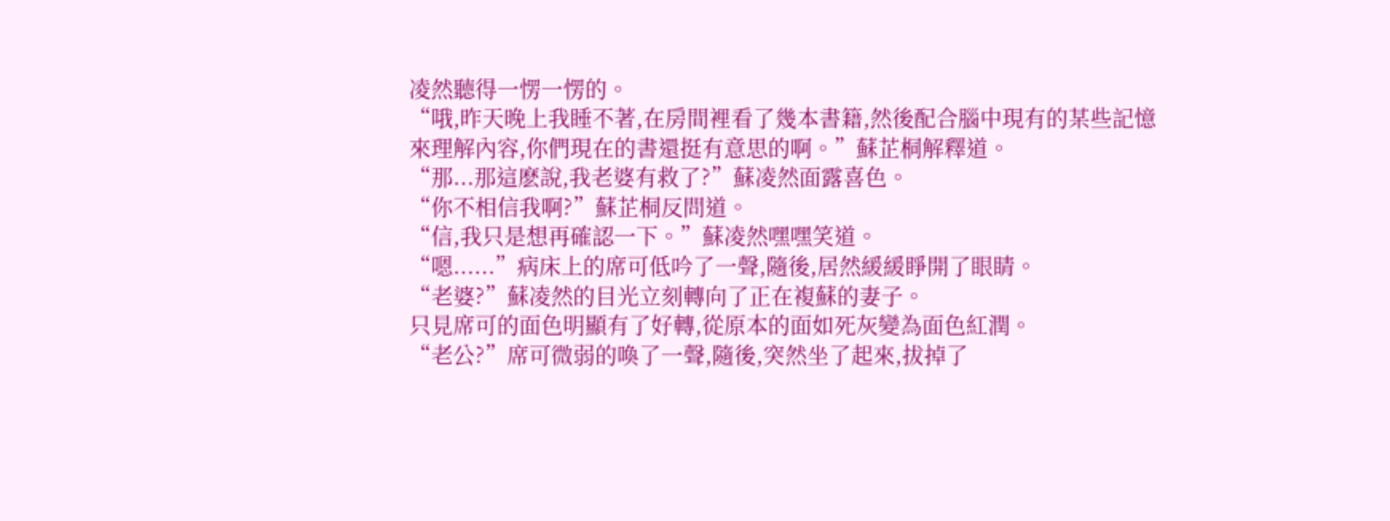凌然聽得一愣一愣的。
“哦,昨天晚上我睡不著,在房間裡看了幾本書籍,然後配合腦中現有的某些記憶來理解內容,你們現在的書還挺有意思的啊。”蘇芷桐解釋道。
“那...那這麽說,我老婆有救了?”蘇凌然面露喜色。
“你不相信我啊?”蘇芷桐反問道。
“信,我只是想再確認一下。”蘇凌然嘿嘿笑道。
“嗯......”病床上的席可低吟了一聲,隨後,居然緩緩睜開了眼睛。
“老婆?”蘇凌然的目光立刻轉向了正在複蘇的妻子。
只見席可的面色明顯有了好轉,從原本的面如死灰變為面色紅潤。
“老公?”席可微弱的喚了一聲,隨後,突然坐了起來,拔掉了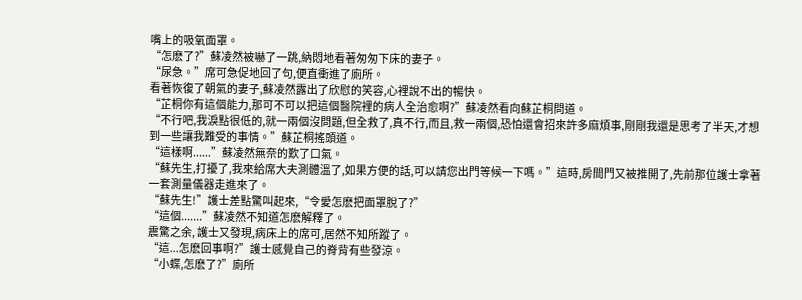嘴上的吸氧面罩。
“怎麽了?”蘇凌然被嚇了一跳,納悶地看著匆匆下床的妻子。
“尿急。”席可急促地回了句,便直衝進了廁所。
看著恢復了朝氣的妻子,蘇凌然露出了欣慰的笑容,心裡說不出的暢快。
“芷桐你有這個能力,那可不可以把這個醫院裡的病人全治愈啊?”蘇凌然看向蘇芷桐問道。
“不行吧,我淚點很低的,就一兩個沒問題,但全救了,真不行,而且,救一兩個,恐怕還會招來許多麻煩事,剛剛我還是思考了半天,才想到一些讓我難受的事情。”蘇芷桐搖頭道。
“這樣啊......”蘇凌然無奈的歎了口氣。
“蘇先生,打擾了,我來給席大夫測體溫了,如果方便的話,可以請您出門等候一下嗎。”這時,房間門又被推開了,先前那位護士拿著一套測量儀器走進來了。
“蘇先生!”護士差點驚叫起來,“令愛怎麽把面罩脫了?”
“這個.......”蘇凌然不知道怎麽解釋了。
震驚之余, 護士又發現,病床上的席可,居然不知所蹤了。
“這...怎麽回事啊?”護士感覺自己的脊背有些發涼。
“小蝶,怎麽了?”廁所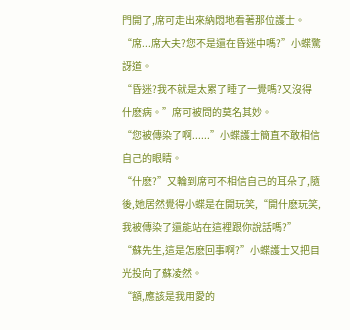門開了,席可走出來納悶地看著那位護士。
“席...席大夫?您不是還在昏迷中嗎?”小蝶驚訝道。
“昏迷?我不就是太累了睡了一覺嗎?又沒得什麽病。”席可被問的莫名其妙。
“您被傳染了啊......”小蝶護士簡直不敢相信自己的眼睛。
“什麽?”又輪到席可不相信自己的耳朵了,隨後,她居然覺得小蝶是在開玩笑,“開什麽玩笑,我被傳染了還能站在這裡跟你說話嗎?”
“蘇先生,這是怎麽回事啊?”小蝶護士又把目光投向了蘇凌然。
“額,應該是我用愛的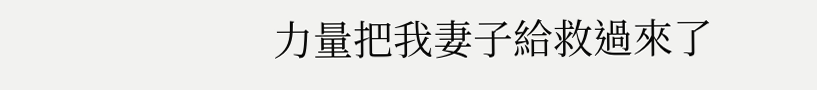力量把我妻子給救過來了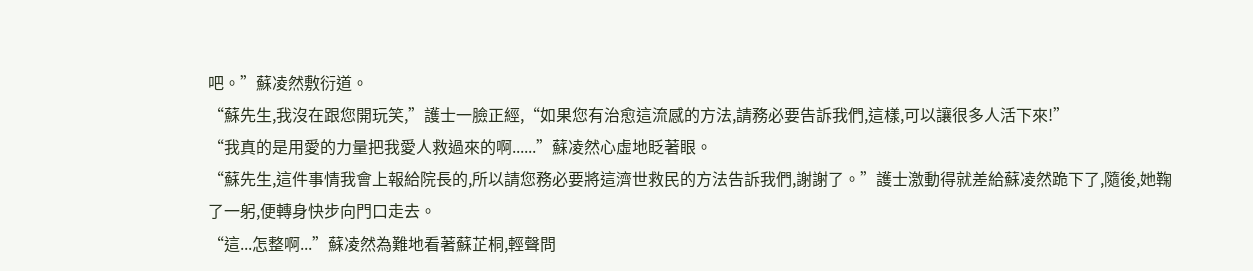吧。”蘇凌然敷衍道。
“蘇先生,我沒在跟您開玩笑,”護士一臉正經,“如果您有治愈這流感的方法,請務必要告訴我們,這樣,可以讓很多人活下來!”
“我真的是用愛的力量把我愛人救過來的啊......”蘇凌然心虛地眨著眼。
“蘇先生,這件事情我會上報給院長的,所以請您務必要將這濟世救民的方法告訴我們,謝謝了。”護士激動得就差給蘇凌然跪下了,隨後,她鞠了一躬,便轉身快步向門口走去。
“這...怎整啊...”蘇凌然為難地看著蘇芷桐,輕聲問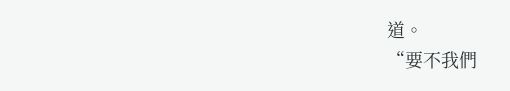道。
“要不我們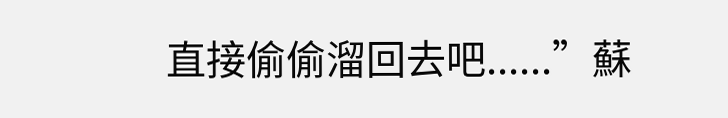直接偷偷溜回去吧......”蘇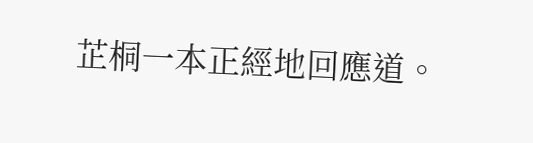芷桐一本正經地回應道。